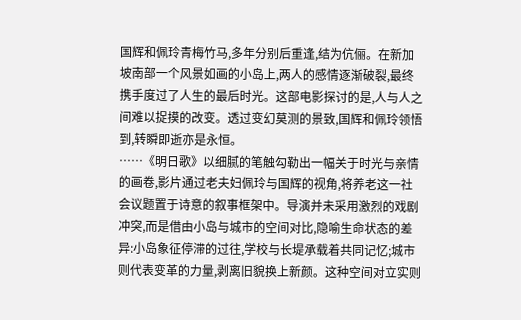国辉和佩玲青梅竹马,多年分别后重逢,结为伉俪。在新加坡南部一个风景如画的小岛上,两人的感情逐渐破裂,最终携手度过了人生的最后时光。这部电影探讨的是,人与人之间难以捉摸的改变。透过变幻莫测的景致,国辉和佩玲领悟到,转瞬即逝亦是永恒。
……《明日歌》以细腻的笔触勾勒出一幅关于时光与亲情的画卷,影片通过老夫妇佩玲与国辉的视角,将养老这一社会议题置于诗意的叙事框架中。导演并未采用激烈的戏剧冲突,而是借由小岛与城市的空间对比,隐喻生命状态的差异:小岛象征停滞的过往,学校与长堤承载着共同记忆;城市则代表变革的力量,剥离旧貌换上新颜。这种空间对立实则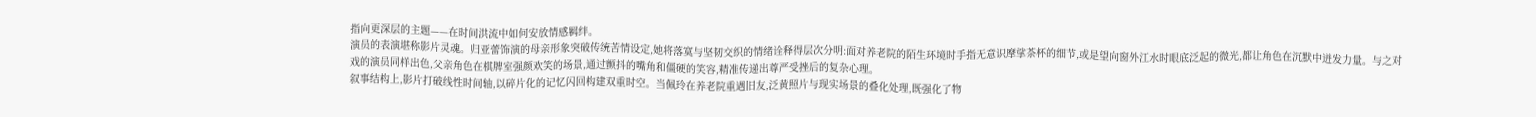指向更深层的主题——在时间洪流中如何安放情感羁绊。
演员的表演堪称影片灵魂。归亚蕾饰演的母亲形象突破传统苦情设定,她将落寞与坚韧交织的情绪诠释得层次分明:面对养老院的陌生环境时手指无意识摩挲茶杯的细节,或是望向窗外江水时眼底泛起的微光,都让角色在沉默中迸发力量。与之对戏的演员同样出色,父亲角色在棋牌室强颜欢笑的场景,通过颤抖的嘴角和僵硬的笑容,精准传递出尊严受挫后的复杂心理。
叙事结构上,影片打破线性时间轴,以碎片化的记忆闪回构建双重时空。当佩玲在养老院重遇旧友,泛黄照片与现实场景的叠化处理,既强化了物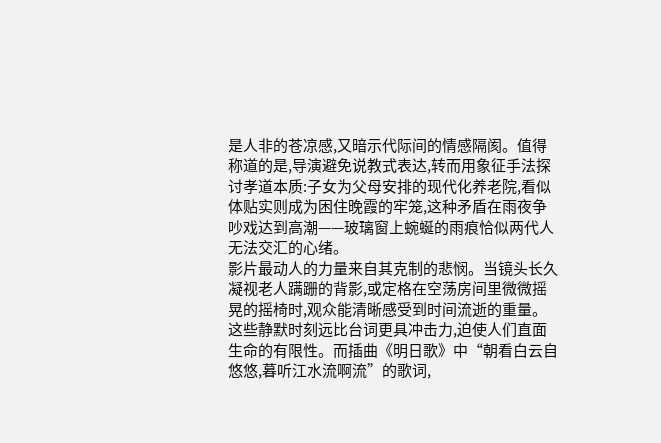是人非的苍凉感,又暗示代际间的情感隔阂。值得称道的是,导演避免说教式表达,转而用象征手法探讨孝道本质:子女为父母安排的现代化养老院,看似体贴实则成为困住晚霞的牢笼,这种矛盾在雨夜争吵戏达到高潮——玻璃窗上蜿蜒的雨痕恰似两代人无法交汇的心绪。
影片最动人的力量来自其克制的悲悯。当镜头长久凝视老人蹒跚的背影,或定格在空荡房间里微微摇晃的摇椅时,观众能清晰感受到时间流逝的重量。这些静默时刻远比台词更具冲击力,迫使人们直面生命的有限性。而插曲《明日歌》中“朝看白云自悠悠,暮听江水流啊流”的歌词,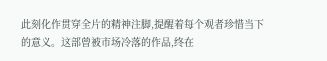此刻化作贯穿全片的精神注脚,提醒着每个观者珍惜当下的意义。这部曾被市场冷落的作品,终在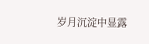岁月沉淀中显露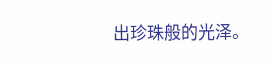出珍珠般的光泽。